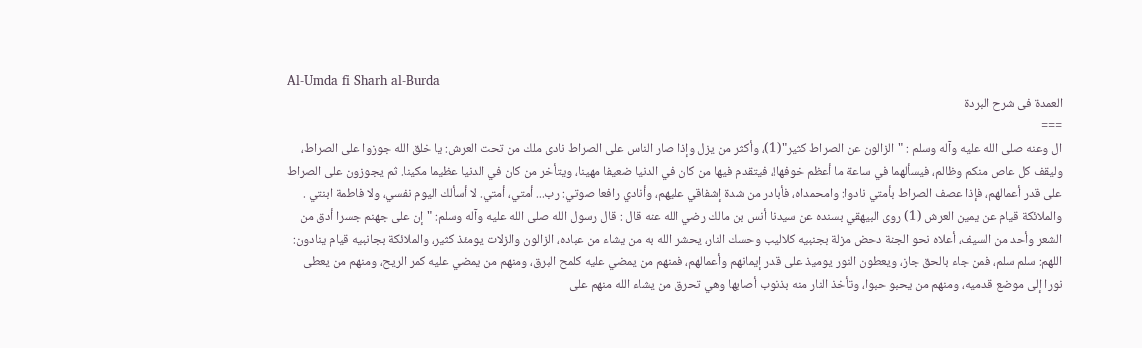Al-Umda fi Sharh al-Burda
العمدة فى شرح البردة
===
ال وعنه صلى الله عليه وآله وسلم : "الزالون عن الصراط كثير"(1)، وأكثر من يزل وإذا صار الناس على الصراط نادى ملك من تحت العرش: يا خلق الله جوزوا على الصراط، وليقف كل عاص منكم وظالم، فيسألهما في ساعة ما أعظم خوفها!، فيتقدم فيها من كان في الدنيا ضعيفا مهينا، ويتأخر من كان في الدنيا عظيما مكينا. ثم يجوزون على الصراط على قدر أعمالهم، فإذا عصف الصراط بأمتي نادوا: وامحمداه، فأبادر من شدة إشفاقي عليهم، وأنادي رافعا صوتي: رب... أمتي، أمتي. لا أسألك اليوم نفسي، ولا فاطمة ابنتي . والملائكة قيام عن يمين العرش (1) روى البيهقي بسنده عن سيدنا أنس بن مالك رضي الله عنه قال : قال رسول الله صلى الله عليه وآله وسلم: "إن على جهنم جسرا أدق من الشعر وأحد من السيف، أعلاه نحو الجنة دحض مزلة بجنبيه كلاليب وحسك النار، يحشر الله به من يشاء من عباده، الزالون والزلات يومئذ كثير، والملائكة بجانبيه قيام ينادون: اللهم: سلم سلم، فمن جاء بالحق جاز، ويعطون النور يوميذ على قدر إيمانهم وأعمالهم، فمنهم من يمضي عليه كلمح البرق، ومنهم من يمضي عليه كمر الريح، ومنهم من يعطى نورا إلى موضع قدميه، ومنهم من يحبو حبوا، وتأخذ النار منه بذنوب أصابها وهي تحرق من يشاء الله منهم على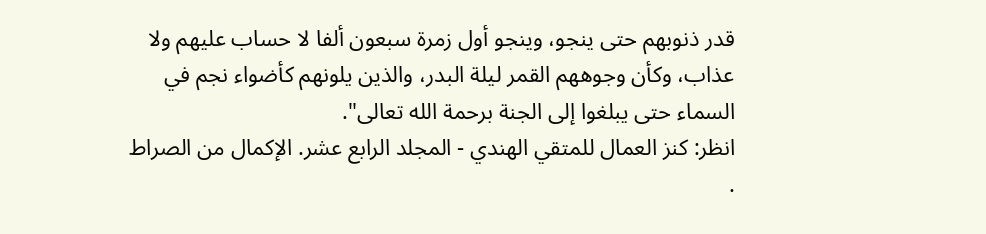قدر ذنوبهم حتى ينجو، وينجو أول زمرة سبعون ألفا لا حساب عليهم ولا عذاب، وكأن وجوههم القمر ليلة البدر، والذين يلونهم كأضواء نجم في السماء حتى يبلغوا إلى الجنة برحمة الله تعالى".
انظر: كنز العمال للمتقي الهندي - المجلد الرابع عشر. الإكمال من الصراط .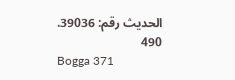الحديث رقم: 39036.
490
Bogga 371